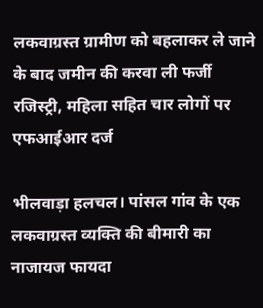लकवाग्रस्त ग्रामीण को बहलाकर ले जाने के बाद जमीन की करवा ली फर्जी रजिस्ट्री, महिला सहित चार लोगों पर एफआईआर दर्ज

भीलवाड़ा हलचल। पांसल गांव के एक लकवाग्रस्त व्यक्ति की बीमारी का नाजायज फायदा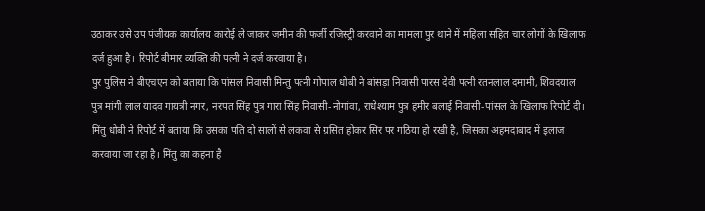उठाकर उसे उप पंजीयक कार्यालय कारोई ले जाकर जमीन की फर्जी रजिस्ट्री करवाने का मामला पुर थाने में महिला सहित चार लोगों के खिलाफ दर्ज हुआ है। रिपोर्ट बीमार व्यक्ति की पत्नी ने दर्ज करवाया है।
पुर पुलिस ने बीएचएन को बताया कि पांसल निवासी मिन्तु पत्नी गोपाल धोबी ने बांसड़ा निवासी पारस देवी पत्नी रतनलाल दमामी, शिवदयाल पुत्र मांगी लाल यादव गायत्री नगर, नरपत सिंह पुत्र गारा सिंह निवासी-नोगांवा, राधेश्याम पुत्र हमीर बलाई निवासी-पांसल के खिलाफ रिपोर्ट दी। मिंतु धोबी ने रिपोर्ट में बताया कि उसका पति दो सालों से लकवा से ग्रसित होकर सिर पर गठिया हो रखी है, जिसका अहमदाबाद में इलाज करवाया जा रहा है। मिंतु का कहना है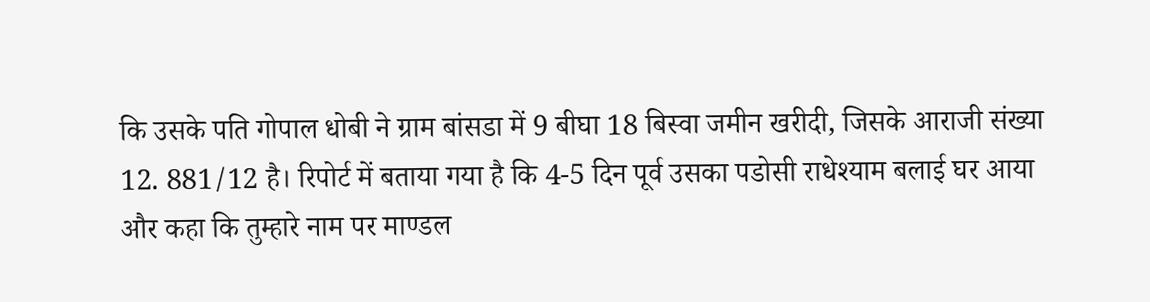कि उसके पति गोपाल धोबी ने ग्राम बांसडा में 9 बीघा 18 बिस्वा जमीन खरीदी, जिसके आराजी संख्या 12. 881/12 है। रिपोर्ट में बताया गया है कि 4-5 दिन पूर्व उसका पडोसी राधेश्याम बलाई घर आया और कहा कि तुम्हारे नाम पर माण्डल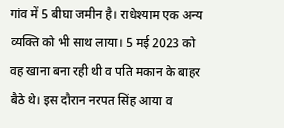गांव में 5 बीघा जमीन है। राधेश्याम एक अन्य व्यक्ति को भी साथ लाया। 5 मई 2023 को वह खाना बना रही थी व पति मकान के बाहर बैठे थे। इस दौरान नरपत सिंह आया व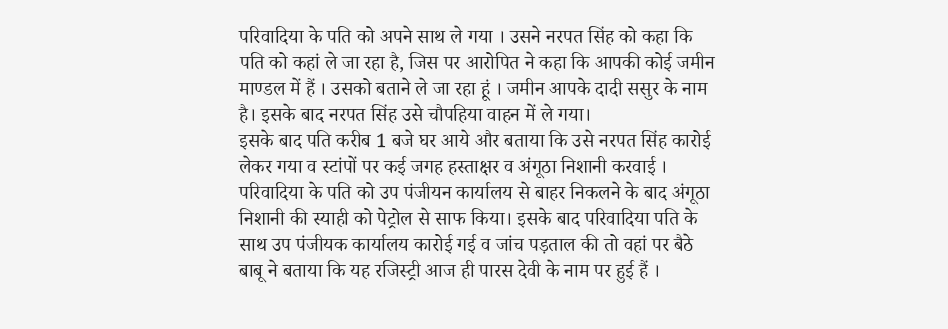परिवादिया के पति को अपने साथ ले गया । उसने नरपत सिंह को कहा कि पति को कहां ले जा रहा है, जिस पर आरोपित ने कहा कि आपकी कोई जमीन माण्डल में हैं । उसको बताने ले जा रहा हूं । जमीन आपके दादी ससुर के नाम है। इसके बाद नरपत सिंह उसे चौपहिया वाहन में ले गया।
इसके बाद पति करीब 1 बजे घर आये और बताया कि उसे नरपत सिंह कारोई लेकर गया व स्टांपों पर कई जगह हस्ताक्षर व अंगूठा निशानी करवाई । परिवादिया के पति को उप पंजीयन कार्यालय से बाहर निकलने के बाद अंगूठा निशानी की स्याही को पेट्रोल से साफ किया। इसके बाद परिवादिया पति के साथ उप पंजीयक कार्यालय कारोई गई व जांच पड़ताल की तो वहां पर बैठे बाबू ने बताया कि यह रजिस्ट्री आज ही पारस देवी के नाम पर हुई हैं ।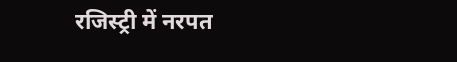रजिस्ट्री में नरपत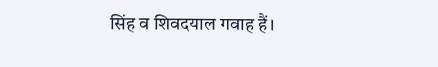सिंह व शिवदयाल गवाह हैं।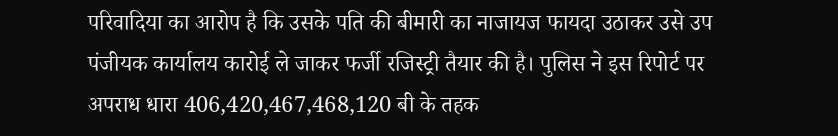परिवादिया का आरोप है कि उसके पति की बीमारी का नाजायज फायदा उठाकर उसे उप पंजीयक कार्यालय कारोई ले जाकर फर्जी रजिस्ट्री तैयार की है। पुलिस ने इस रिपोर्ट पर अपराध धारा 406,420,467,468,120 बी के तहक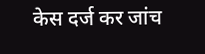केस दर्ज कर जांच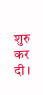शुरु कर दी।